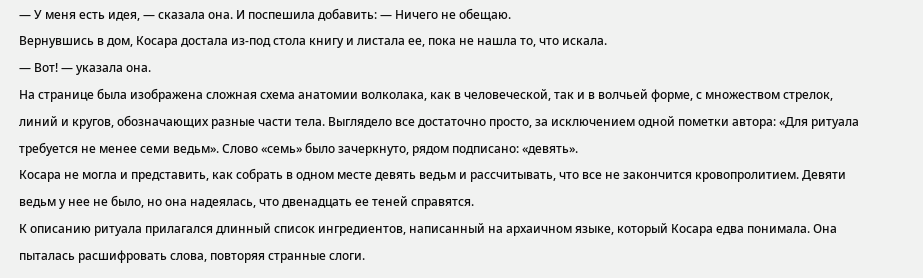— У меня есть идея, — сказала она. И поспешила добавить: — Ничего не обещаю.
Вернувшись в дом, Косара достала из-под стола книгу и листала ее, пока не нашла то, что искала.
— Вот! — указала она.
На странице была изображена сложная схема анатомии волколака, как в человеческой, так и в волчьей форме, с множеством стрелок, линий и кругов, обозначающих разные части тела. Выглядело все достаточно просто, за исключением одной пометки автора: «Для ритуала требуется не менее семи ведьм». Слово «семь» было зачеркнуто, рядом подписано: «девять».
Косара не могла и представить, как собрать в одном месте девять ведьм и рассчитывать, что все не закончится кровопролитием. Девяти ведьм у нее не было, но она надеялась, что двенадцать ее теней справятся.
К описанию ритуала прилагался длинный список ингредиентов, написанный на архаичном языке, который Косара едва понимала. Она пыталась расшифровать слова, повторяя странные слоги.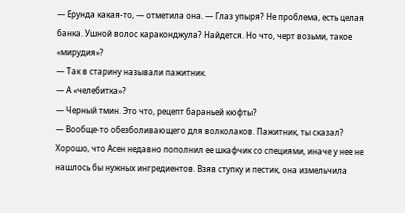— Ерунда какая-то, — отметила она. — Глаз упыря? Не проблема, есть целая банка. Ушной волос караконджула? Найдется. Но что, черт возьми, такое «мирудия»?
— Так в старину называли пажитник.
— А «челебитка»?
— Черный тмин. Это что, рецепт бараньей кюфты?
— Вообще-то обезболивающего для волколаков. Пажитник, ты сказал?
Хорошо, что Асен недавно пополнил ее шкафчик со специями, иначе у нее не нашлось бы нужных ингредиентов. Взяв ступку и пестик, она измельчила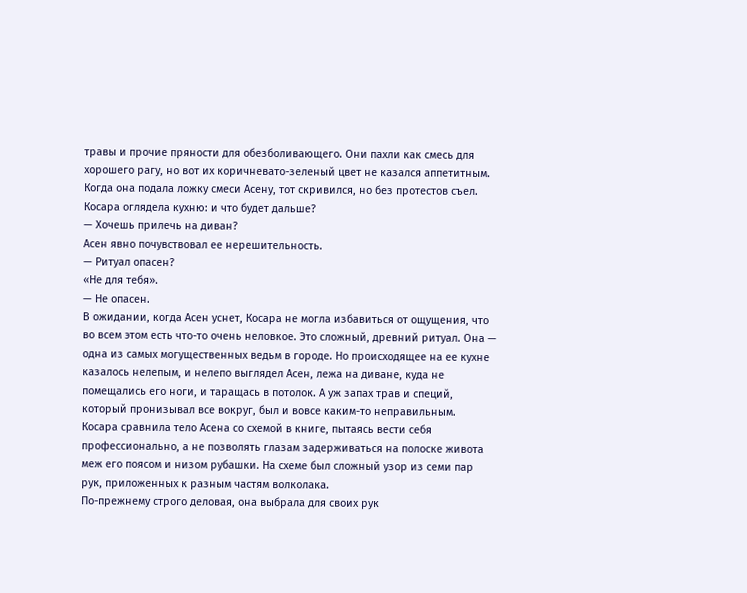травы и прочие пряности для обезболивающего. Они пахли как смесь для хорошего рагу, но вот их коричневато-зеленый цвет не казался аппетитным. Когда она подала ложку смеси Асену, тот скривился, но без протестов съел.
Косара оглядела кухню: и что будет дальше?
— Хочешь прилечь на диван?
Асен явно почувствовал ее нерешительность.
— Ритуал опасен?
«Не для тебя».
— Не опасен.
В ожидании, когда Асен уснет, Косара не могла избавиться от ощущения, что во всем этом есть что-то очень неловкое. Это сложный, древний ритуал. Она — одна из самых могущественных ведьм в городе. Но происходящее на ее кухне казалось нелепым, и нелепо выглядел Асен, лежа на диване, куда не помещались его ноги, и таращась в потолок. А уж запах трав и специй, который пронизывал все вокруг, был и вовсе каким-то неправильным.
Косара сравнила тело Асена со схемой в книге, пытаясь вести себя профессионально, а не позволять глазам задерживаться на полоске живота меж его поясом и низом рубашки. На схеме был сложный узор из семи пар рук, приложенных к разным частям волколака.
По-прежнему строго деловая, она выбрала для своих рук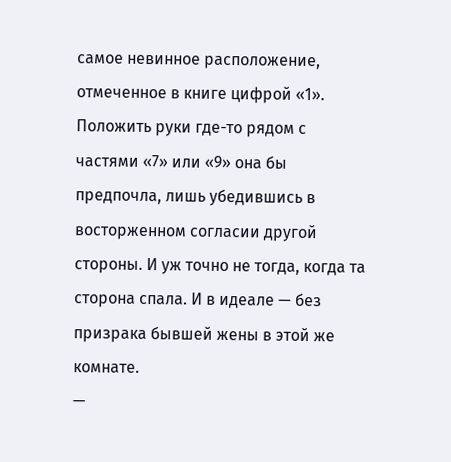самое невинное расположение, отмеченное в книге цифрой «1». Положить руки где-то рядом с частями «7» или «9» она бы предпочла, лишь убедившись в восторженном согласии другой стороны. И уж точно не тогда, когда та сторона спала. И в идеале — без призрака бывшей жены в этой же комнате.
—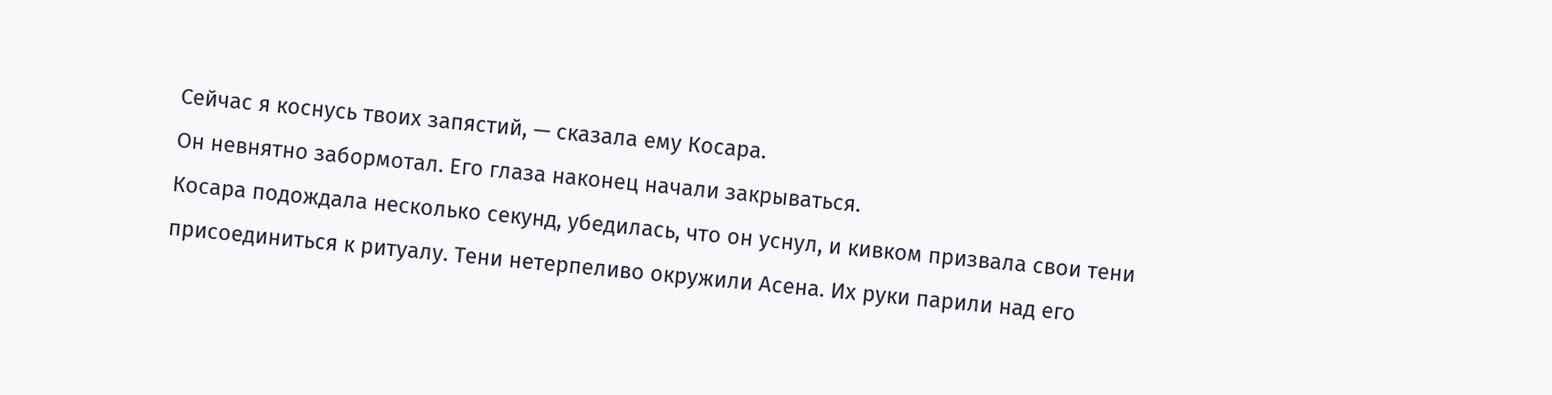Сейчас я коснусь твоих запястий, — сказала ему Косара.
Он невнятно забормотал. Его глаза наконец начали закрываться.
Косара подождала несколько секунд, убедилась, что он уснул, и кивком призвала свои тени присоединиться к ритуалу. Тени нетерпеливо окружили Асена. Их руки парили над его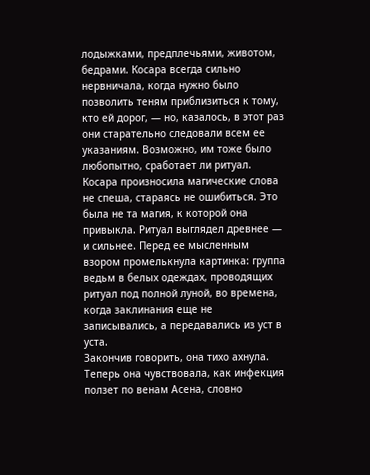лодыжками, предплечьями, животом, бедрами. Косара всегда сильно нервничала, когда нужно было позволить теням приблизиться к тому, кто ей дорог, — но, казалось, в этот раз они старательно следовали всем ее указаниям. Возможно, им тоже было любопытно, сработает ли ритуал.
Косара произносила магические слова не спеша, стараясь не ошибиться. Это была не та магия, к которой она привыкла. Ритуал выглядел древнее — и сильнее. Перед ее мысленным взором промелькнула картинка: группа ведьм в белых одеждах, проводящих ритуал под полной луной, во времена, когда заклинания еще не записывались, а передавались из уст в уста.
Закончив говорить, она тихо ахнула. Теперь она чувствовала, как инфекция ползет по венам Асена, словно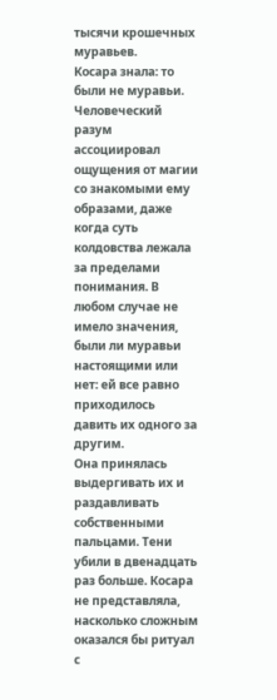тысячи крошечных муравьев.
Косара знала: то были не муравьи. Человеческий разум ассоциировал ощущения от магии со знакомыми ему образами, даже когда суть колдовства лежала за пределами понимания. В любом случае не имело значения, были ли муравьи настоящими или нет: ей все равно приходилось давить их одного за другим.
Она принялась выдергивать их и раздавливать собственными пальцами. Тени убили в двенадцать раз больше. Косара не представляла, насколько сложным оказался бы ритуал с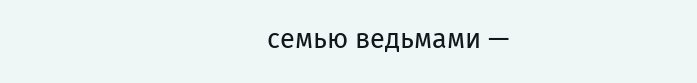семью ведьмами —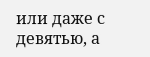или даже с девятью, а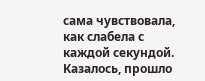сама чувствовала, как слабела с каждой секундой.
Казалось, прошло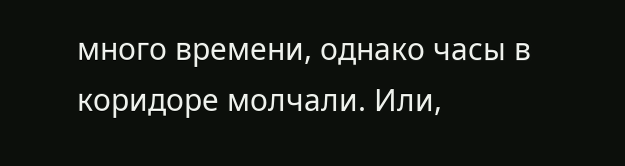много времени, однако часы в коридоре молчали. Или,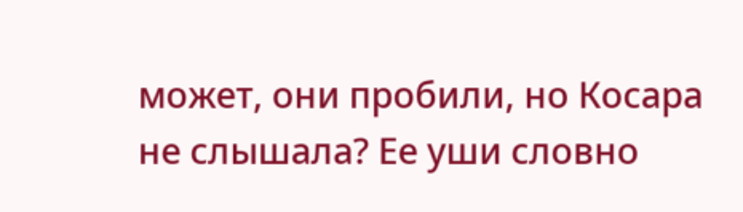может, они пробили, но Косара не слышала? Ее уши словно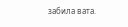забила вата.